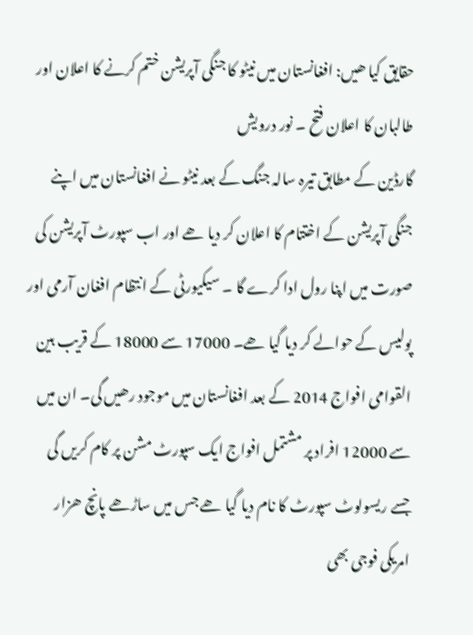حقایق کیا ھیں: افغانستان میں نیٹو کا جنگی آپریشن ختم کرنے کا اعلان اور طالبان کا اعلان فتح ۔ نور درویش
گارڈین کے مطابق تیرہ سالہ جنگ کے بعد نیٹو نے افغانستان میں اپنے جنگی آپریشن کے اختتام کا اعلان کر دیا ھے اور اب سپورٹ آپریشن کی صورت میں اپنا رول ادا کرے گا ۔ سیکیورٹی کے انتظام افغان آرمی اور پولیس کے حوالے کر دیا گیا ھے۔ 17000 سے 18000 کے قریب بین القوامی افواج 2014 کے بعد افغانستان میں موجود رھیں گی۔ ان میں سے 12000 افراد پر مشتمل افواج ایک سپورٹ مشن پر کام کریں گی جسے ریسولوٹ سپورٹ کا نام دیا گیا ھے جس میں ساڑھے پانچ ھزار امریکی فوجی بھی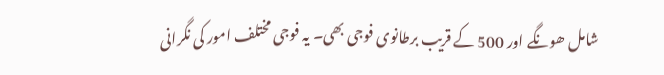شامل ھونگے اور 500 کے قریب برطانوی فوجی بھی۔ یہ فوجی مختلف امور کی نگرانی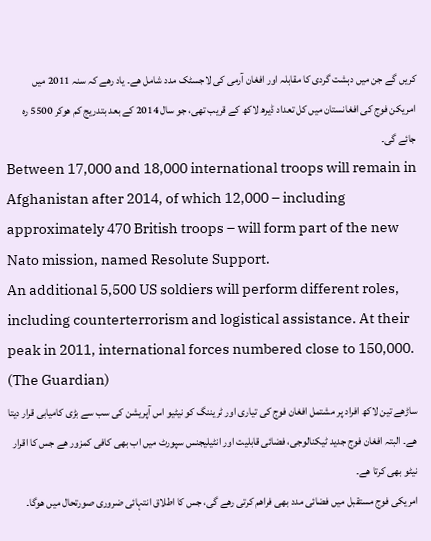کریں گے جن میں دہشت گردی کا مقابلہ اور افغان آرمی کی لاجسٹک مدد شامل ھے۔ یاد رھے کہ سنہ 2011 میں امریکن فوج کی افغانستان میں کل تعداد ڈیرھ لاکھ کے قریب تھی، جو سال 2014 کے بعد بتدریج کم ھوکر 5500 رہ جائے گی۔
Between 17,000 and 18,000 international troops will remain in Afghanistan after 2014, of which 12,000 – including approximately 470 British troops – will form part of the new Nato mission, named Resolute Support.
An additional 5,500 US soldiers will perform different roles, including counterterrorism and logistical assistance. At their peak in 2011, international forces numbered close to 150,000. (The Guardian)
ساڑھے تین لاکھ افراد پر مشتمل افغان فوج کی تیاری اور ٹریننگ کو نیٹیو اس آپریشن کی سب سے بڑی کامیابی قرار دیتا ھے۔ البتہ افغان فوج جدید ٹیکنالوجی، فضائی قابلیت اور انٹیلیجنس سپورٹ میں اب بھی کافی کمزور ھے جس کا اقرار نیٹو بھی کرتا ھے۔
امریکی فوج مستقبل میں فضائی مدد بھی فراھم کرتی رھے گی، جس کا اطلاق انتہائی ضروری صورتحال میں ھوگا۔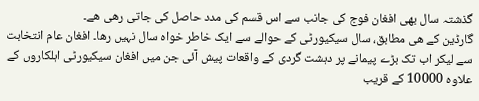گذشتہ سال بھی افغان فوج کی جانب سے اس قسم کی مدد حاصل کی جاتی رھی ھے۔
گارڈین کے ھی مطابق، سال سیکیورٹی کے حوالے سے ایک خاطر خواہ سال نہیں رھا۔ افغان عام انتخابت سے لیکر اب تک بڑے پیمانے پر دہشت گردی کے واقعات پیش آئی جن میں افغان سیکیورٹی اہلکاروں کے علاوہ 10000 کے قریب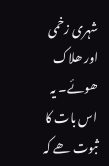شہری زخمی اور ھلاک ھوئے۔ یہ اس بات کا ثبوت ھے کہ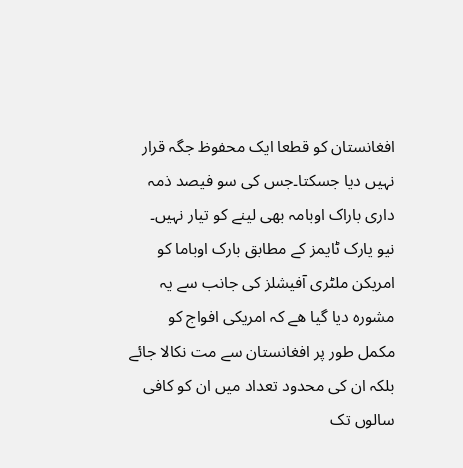افغانستان کو قطعا ایک محفوظ جگہ قرار نہیں دیا جسکتا۔جس کی سو فیصد ذمہ داری باراک اوبامہ بھی لینے کو تیار نہیں۔
نیو یارک ٹایمز کے مطابق بارک اوباما کو امریکن ملٹری آفیشلز کی جانب سے یہ مشورہ دیا گیا ھے کہ امریکی افواج کو مکمل طور پر افغانستان سے مت نکالا جائے بلکہ ان کی محدود تعداد میں ان کو کافی سالوں تک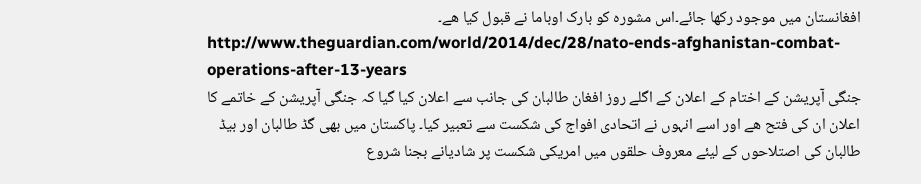افغانستان میں موجود رکھا جائے۔اس مشورہ کو بارک اوباما نے قبول کیا ھے۔
http://www.theguardian.com/world/2014/dec/28/nato-ends-afghanistan-combat-operations-after-13-years
جنگی آپریشن کے اختام کے اعلان کے اگلے روز افغان طالبان کی جانب سے اعلان کیا گیا کہ جنگی آپریشن کے خاتمے کا اعلان ان کی فتح ھے اور اسے انہوں نے اتحادی افواج کی شکست سے تعبیر کیا۔ پاکستان میں بھی گڈ طالبان اور بیڈ طالبان کی اصتلاحوں کے لیئے معروف حلقوں میں امریکی شکست پر شادیانے بجنا شروع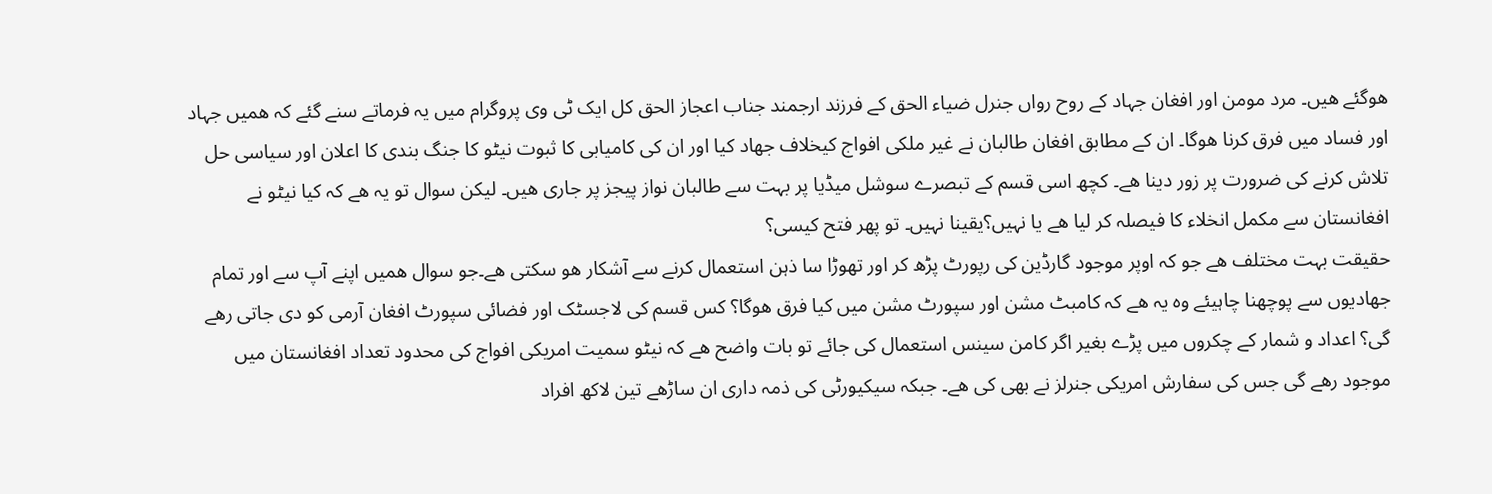ھوگئے ھیں۔ مرد مومن اور افغان جہاد کے روح رواں جنرل ضیاء الحق کے فرزند ارجمند جناب اعجاز الحق کل ایک ٹی وی پروگرام میں یہ فرماتے سنے گئے کہ ھمیں جہاد اور فساد میں فرق کرنا ھوگا۔ ان کے مطابق افغان طالبان نے غیر ملکی افواج کیخلاف جھاد کیا اور ان کی کامیابی کا ثبوت نیٹو کا جنگ بندی کا اعلان اور سیاسی حل تلاش کرنے کی ضرورت پر زور دینا ھے۔ کچھ اسی قسم کے تبصرے سوشل میڈیا پر بہت سے طالبان نواز پیجز پر جاری ھیں۔ لیکن سوال تو یہ ھے کہ کیا نیٹو نے افغانستان سے مکمل انخلاء کا فیصلہ کر لیا ھے یا نہیں؟یقینا نہیں۔ تو پھر فتح کیسی؟
حقیقت بہت مختلف ھے جو کہ اوپر موجود گارڈین کی رپورٹ پڑھ کر اور تھوڑا سا ذہن استعمال کرنے سے آشکار ھو سکتی ھے۔جو سوال ھمیں اپنے آپ سے اور تمام جھادیوں سے پوچھنا چاہیئے وہ یہ ھے کہ کامبٹ مشن اور سپورٹ مشن میں کیا فرق ھوگا؟ کس قسم کی لاجسٹک اور فضائی سپورٹ افغان آرمی کو دی جاتی رھے گی؟ اعداد و شمار کے چکروں میں پڑے بغیر اگر کامن سینس استعمال کی جائے تو بات واضح ھے کہ نیٹو سمیت امریکی افواج کی محدود تعداد افغانستان میں موجود رھے گی جس کی سفارش امریکی جنرلز نے بھی کی ھے۔ جبکہ سیکیورٹی کی ذمہ داری ان ساڑھے تین لاکھ افراد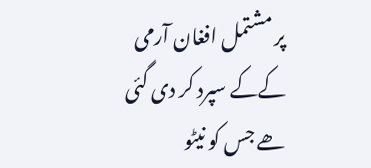پر مشتمل افغان آرمی کےکے سپرد کر دی گئی ھے جس کو نیٹو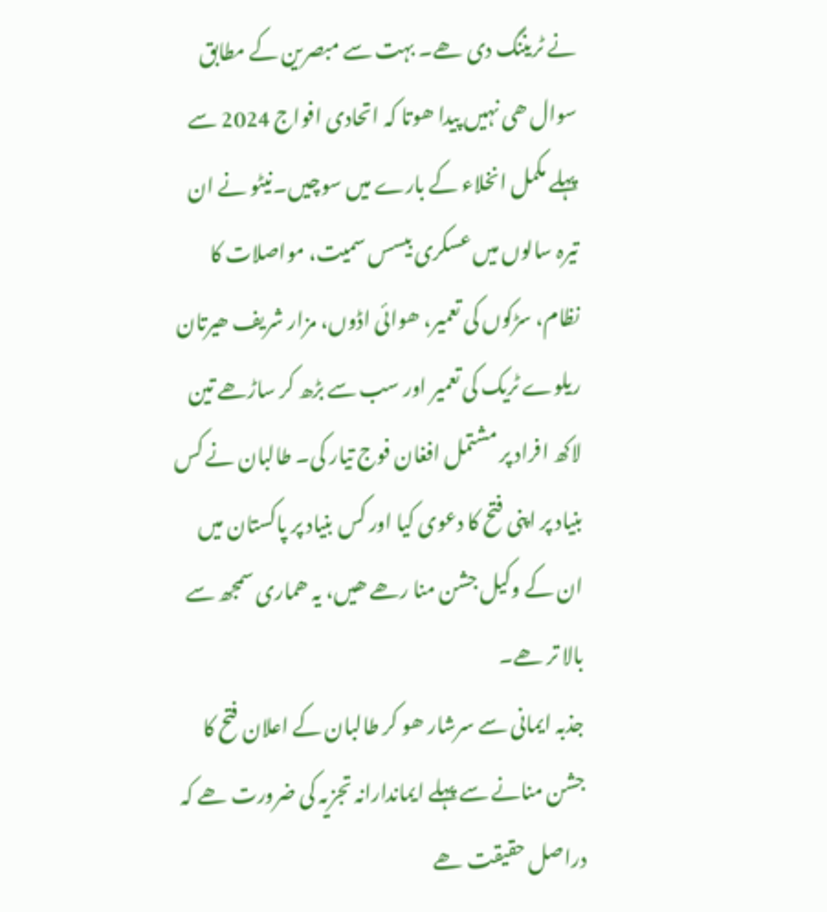نے ٹریننگ دی ھے۔ بہت سے مبصرین کے مطابق سوال ھی نہیں پیدا ھوتا کہ اتحادی افواج 2024 سے پہلے مکمل انخلاء کے بارے میں سوچیں۔نیٹو نے ان تیرہ سالوں میں عسکری بیسس سمیت، مواصلات کا نظام، سڑکوں کی تعمیر، ھوائی اڈوں، مزار شریف ھیرتان ریلوے ٹریک کی تعمیر اور سب سے بڑھ کر ساڑھے تین لاکھ افراد پر مشتمل افغان فوج تیار کی۔ طالبان نے کس بنیاد پر اپنی فتح کا دعوی کیا اور کس بنیاد پر پاکستان میں ان کے وکیل جشن منا رھے ھیں، یہ ھماری سمجھ سے بالا تر ھے۔
جذبہ ایمانی سے سرشار ھو کر طالبان کے اعلان فتح کا جشن منانے سے پہلے ایماندارانہ تجزیہ کی ضرورت ھے کہ دراصل حقیقت ھے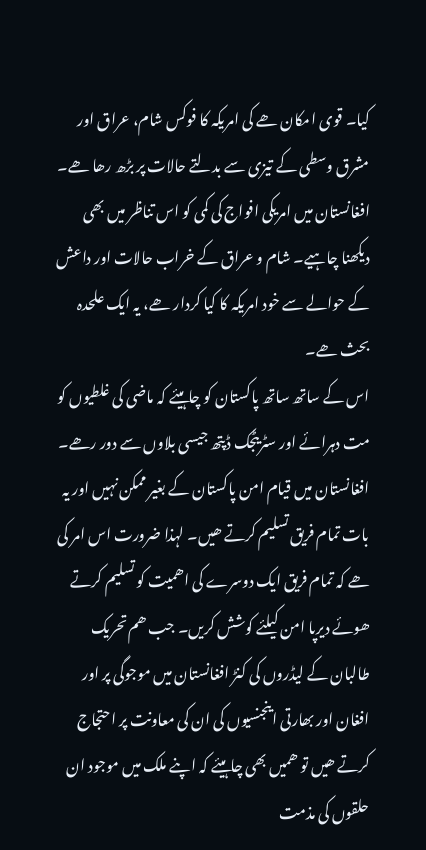کیا۔ قوی امکان ھے کی امریکہ کا فوکس شام، عراق اور مشرق وسطی کے تیزی سے بدلتے حالات پر بڑھ رھا ھے۔ افغانستان میں امریکی افواج کی کمی کو اس تناظر میں بھی دیکھنا چاہیے۔ شام و عراق کے خراب حالات اور داعش کے حوالے سے خود امریکہ کا کیا کردار ھے، یہ ایک علحدہ بحث ھے۔
اس کے ساتھ ساتھ پاکستان کو چاہیئے کہ ماضی کی غلطیوں کو مت دہرائے اور سٹریٹجک ڈپتھ جیسی بلاوں سے دور رھے۔ افغانستان میں قیام امن پاکستان کے بغیر ممکن نہیں اور یہ بات تمام فریق تسلیم کرتے ھیں۔ لہذا ضرورت اس امر کی ھے کہ تمام فریق ایک دوسرے کی اھمیت کو تسلیم کرتے ھوئے دیرپا امن کیلئے کوشش کریں۔ جب ھم تحریک طالبان کے لیڈروں کی کنڑ افغانستان میں موجوگی پر اور افغان اور بھارتی اینجنسیوں کی ان کی معاونت پر احتجاج کرتے ھیں تو ھمیں بھی چاہیئے کہ اپنے ملک میں موجود ان حلقوں کی مذمت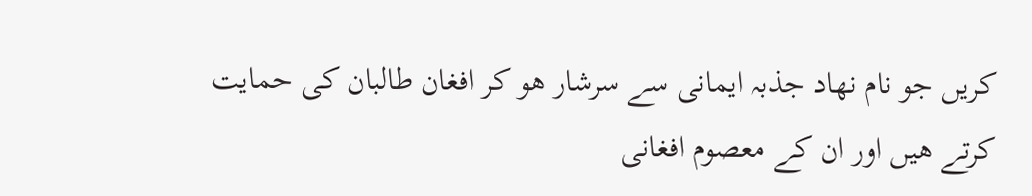کریں جو نام نھاد جذبہ ایمانی سے سرشار ھو کر افغان طالبان کی حمایت کرتے ھیں اور ان کے معصوم افغانی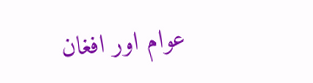عوام اور افغان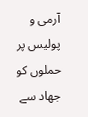آرمی و پولیس پر حملوں کو جھاد سے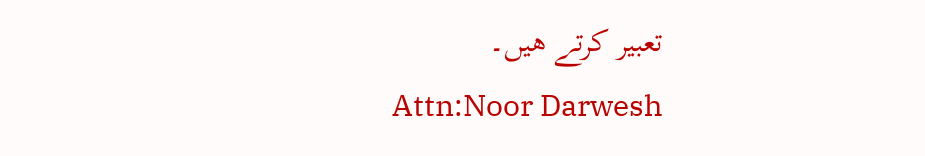تعبیر کرتے ھیں۔
Attn:Noor Darwesh